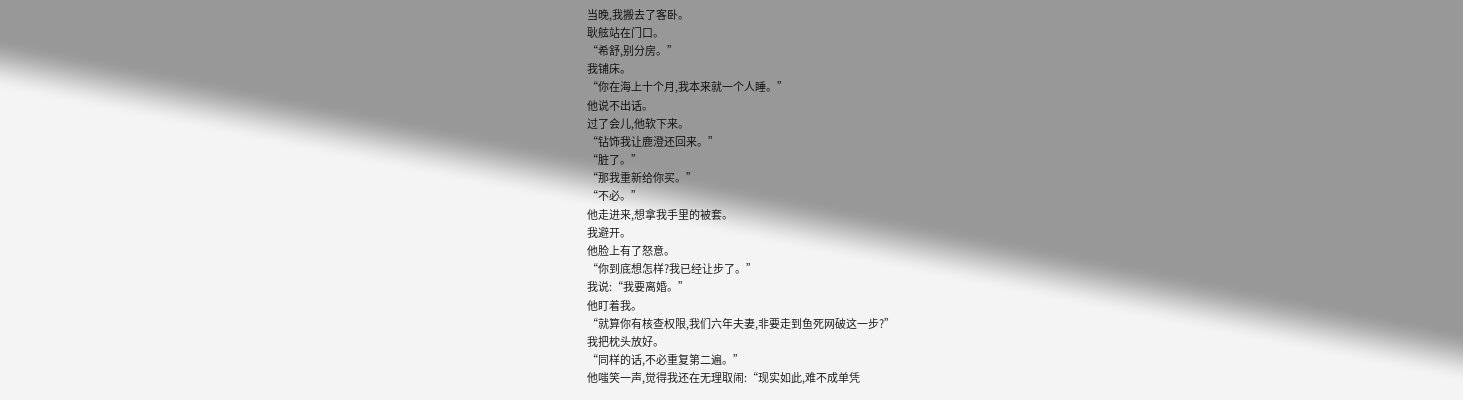当晚,我搬去了客卧。
耿舷站在门口。
“希舒,别分房。”
我铺床。
“你在海上十个月,我本来就一个人睡。”
他说不出话。
过了会儿,他软下来。
“钻饰我让鹿澄还回来。”
“脏了。”
“那我重新给你买。”
“不必。”
他走进来,想拿我手里的被套。
我避开。
他脸上有了怒意。
“你到底想怎样?我已经让步了。”
我说:“我要离婚。”
他盯着我。
“就算你有核查权限,我们六年夫妻,非要走到鱼死网破这一步?”
我把枕头放好。
“同样的话,不必重复第二遍。”
他嗤笑一声,觉得我还在无理取闹:“现实如此,难不成单凭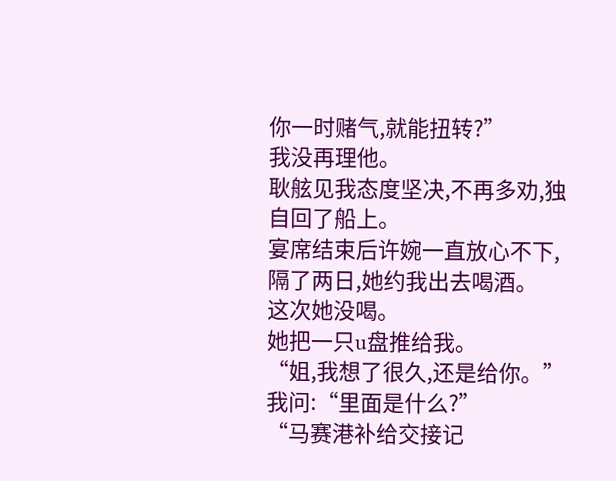你一时赌气,就能扭转?”
我没再理他。
耿舷见我态度坚决,不再多劝,独自回了船上。
宴席结束后许婉一直放心不下,隔了两日,她约我出去喝酒。
这次她没喝。
她把一只u盘推给我。
“姐,我想了很久,还是给你。”
我问:“里面是什么?”
“马赛港补给交接记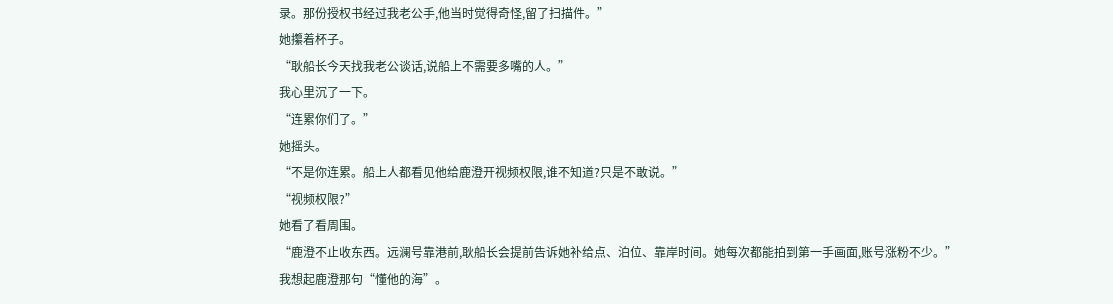录。那份授权书经过我老公手,他当时觉得奇怪,留了扫描件。”
她攥着杯子。
“耿船长今天找我老公谈话,说船上不需要多嘴的人。”
我心里沉了一下。
“连累你们了。”
她摇头。
“不是你连累。船上人都看见他给鹿澄开视频权限,谁不知道?只是不敢说。”
“视频权限?”
她看了看周围。
“鹿澄不止收东西。远澜号靠港前,耿船长会提前告诉她补给点、泊位、靠岸时间。她每次都能拍到第一手画面,账号涨粉不少。”
我想起鹿澄那句“懂他的海”。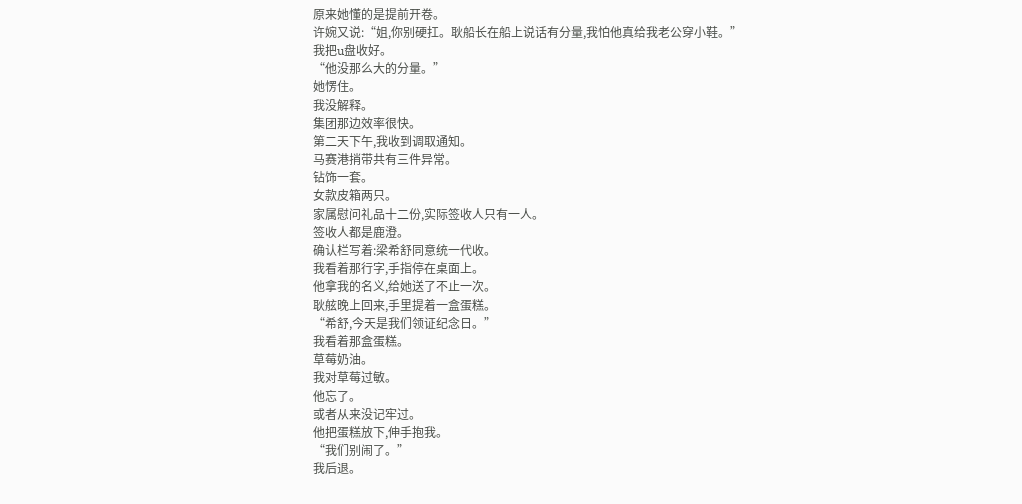原来她懂的是提前开卷。
许婉又说:“姐,你别硬扛。耿船长在船上说话有分量,我怕他真给我老公穿小鞋。”
我把u盘收好。
“他没那么大的分量。”
她愣住。
我没解释。
集团那边效率很快。
第二天下午,我收到调取通知。
马赛港捎带共有三件异常。
钻饰一套。
女款皮箱两只。
家属慰问礼品十二份,实际签收人只有一人。
签收人都是鹿澄。
确认栏写着:梁希舒同意统一代收。
我看着那行字,手指停在桌面上。
他拿我的名义,给她送了不止一次。
耿舷晚上回来,手里提着一盒蛋糕。
“希舒,今天是我们领证纪念日。”
我看着那盒蛋糕。
草莓奶油。
我对草莓过敏。
他忘了。
或者从来没记牢过。
他把蛋糕放下,伸手抱我。
“我们别闹了。”
我后退。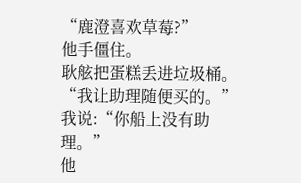“鹿澄喜欢草莓?”
他手僵住。
耿舷把蛋糕丢进垃圾桶。
“我让助理随便买的。”
我说:“你船上没有助理。”
他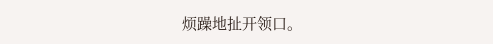烦躁地扯开领口。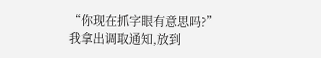“你现在抓字眼有意思吗?”
我拿出调取通知,放到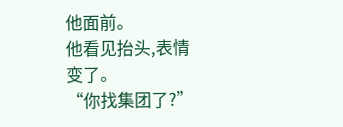他面前。
他看见抬头,表情变了。
“你找集团了?”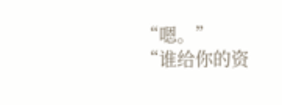“嗯。”
“谁给你的资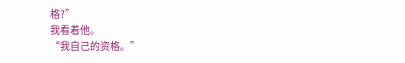格?”
我看着他。
“我自己的资格。”